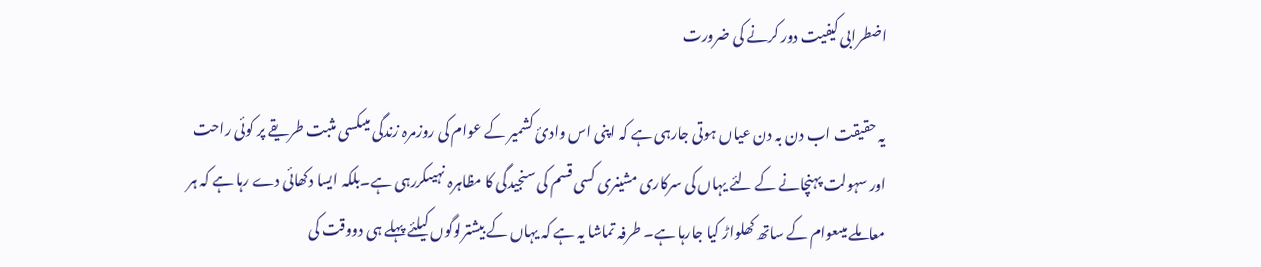اضطرابی کیفیت دور کرنے کی ضرورت

یہ حقیقت اب دن بہ دن عیاں ہوتی جارہی ہے کہ اپنی اس وادیٔ کشمیر کے عوام کی روزمرہ زندگی میںکسی مثبت طریقے پر کوئی راحت اور سہولت پہنچانے کے لئے یہاں کی سرکاری مشینری کسی قسم کی سنجیدگی کا مظاہرہ نہیںکررہی ہے۔بلکہ ایسا دکھائی دے رہا ہے کہ ہر معاملے میںعوام کے ساتھ کھلواڑ کیا جارہا ہے۔ طرفہ تماشا یہ ہے کہ یہاں کے بیشترلوگوں کیلئے پہلے ہی دووقت کی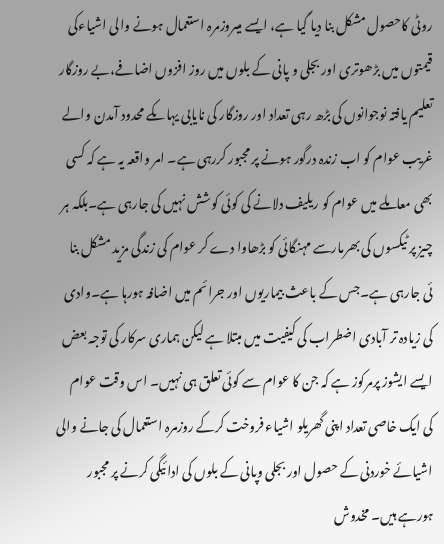روٹی کاحصول مشکل بنا دیا گیا ہے، ایسے میںروزمرہ استعمال ہونے والی اشیاءکی قیمتوں میں بڑھوتری اور بجلی و پانی کے بلوں میں روز افزوں اضافے،بے روزگار تعلیم یافتہ نوجوانوں کی بڑھ رہی تعداد اور روزگار کی نایابی یہاںکے محدود آمدن والے غریب عوام کو اب زندہ درگور ہونے پر مجبور کررہی ہے۔ امر واقعہ یہ ہے کہ کسی بھی معاملے میں عوام کو ریلیف دلانے کی کوئی کوشش نہیں کی جارہی ہے۔بلکہ ہر چیز پر ٹیکسوں کی بھرمارسے مہنگائی کو بڑھاوا دے کر عوام کی زندگی مزید مشکل بنا ئی جارہی ہے۔جس کے باعث بیماریوں اور جرائم میں اضافہ ہورہا ہے۔وادی کی زیادہ تر آبادی اضطراب کی کیفیت میں مبتلا ہے لیکن ہماری سرکار کی توجہ بعض ایسے ایشوز پرمرکوز ہے کہ جن کا عوام سے کوئی تعلق ہی نہیں۔ اس وقت عوام کی ایک خاصی تعداد اپنی گھریلو اشیاء فروخت کرکے روزمرہ استعمال کی جانے والی اشیائے خوردنی کے حصول اور بجلی وپانی کے بلوں کی ادائیگی کرنے پر مجبور ہورہے ہیں۔ مخدوش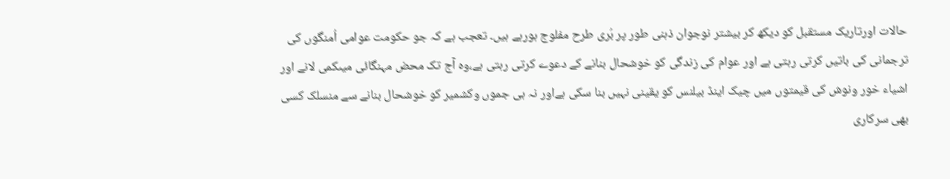حالات اورتاریک مستقبل کو دیکھ کر بیشتر نوجوان ذہنی طور پر بُری طرح مفلوج ہورہے ہیں۔ تعجب ہے کہ جو حکومت عوامی اُمنگوں کی ترجمانی کی باتیں کرتی رہتی ہے اور عوام کی زندگی کو خوشحال بنانے کے دعوے کرتی رہتی ہے،وہ آج تک محض مہنگائی میںکمی لانے اور اشیاء خور ونوش کی قیمتوں میں چیک اینڈ بیلنس کو یقینی نہیں بنا سکی ہےاور نہ ہی جموں وکشمیر کو خوشحال بنانے سے منسلک کسی بھی سرکاری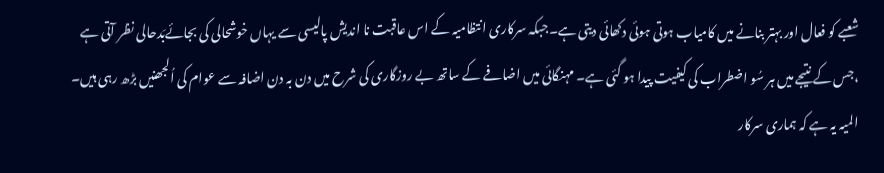شعبے کو فعال اور بہتر بنانے میں کامیاب ہوتی ہوئی دکھائی دیتی ہے۔جبکہ سرکاری انتظامیہ کے اس عاقبت نا اندیش پالیسی سے یہاں خوشحالی کی بجائےبَدحالی نظر آتی ہے ،جس کے نتیجے میں ہر سُو اضطراب کی کیفیت پیدا ہو گئی ہے۔ مہنگائی میں اضافے کے ساتھ بے روزگاری کی شرح میں دن بہ دن اضافہ سے عوام کی اُلجھنیں بڑھ رہی ہیں۔ المیہ یہ ہے کہ ہماری سرکار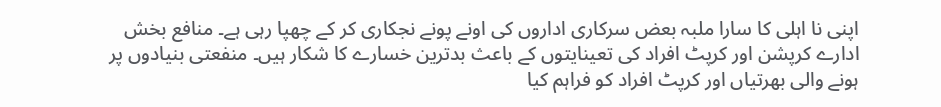اپنی نا اہلی کا سارا ملبہ بعض سرکاری اداروں کی اونے پونے نجکاری کر کے چھپا رہی ہے۔ منافع بخش ادارے کرپشن اور کرپٹ افراد کی تعینایتوں کے باعث بدترین خسارے کا شکار ہیں۔ منفعتی بنیادوں پر ہونے والی بھرتیاں اور کرپٹ افراد کو فراہم کیا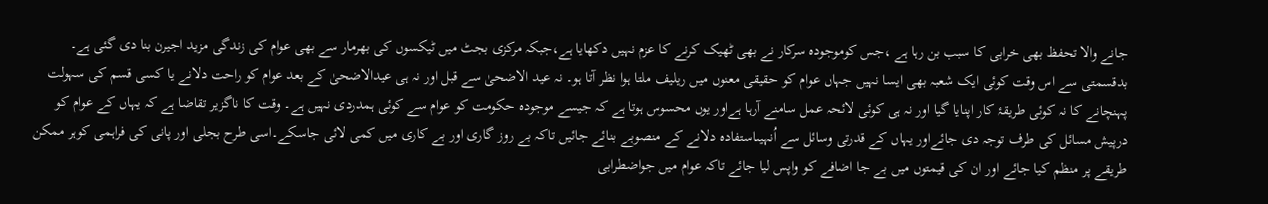جانے والا تحفظ بھی خرابی کا سبب بن رہا ہے ،جس کوموجودہ سرکار نے بھی ٹھیک کرنے کا عزم نہیں دکھایا ہے،جبکہ مرکزی بجٹ میں ٹیکسوں کی بھرمار سے بھی عوام کی زندگی مزید اجیرن بنا دی گئی ہے۔ بدقسمتی سے اس وقت کوئی ایک شعبہ بھی ایسا نہیں جہاں عوام کو حقیقی معنوں میں ریلیف ملتا ہوا نظر آتا ہو۔ نہ عید الاضحیٰ سے قبل اور نہ ہی عیدالاضحیٰ کے بعد عوام کو راحت دلانے یا کسی قسم کی سہولت پہنچانے کا نہ کوئی طریقۂ کار اپنایا گیا اور نہ ہی کوئی لائحہ عمل سامنے آرہا ہےاور یوں محسوس ہوتا ہے کہ جیسے موجودہ حکومت کو عوام سے کوئی ہمدردی نہیں ہے۔ وقت کا ناگزیر تقاضا ہے کہ یہاں کے عوام کو درپیش مسائل کی طرف توجہ دی جائےاور یہاں کے قدرتی وسائل سے اُنہیںاستفادہ دلانے کے منصوبے بنائے جائیں تاکہ بے روز گاری اور بے کاری میں کمی لائی جاسکے۔اسی طرح بجلی اور پانی کی فراہمی کوہر ممکن طریقے پر منظم کیا جائے اور ان کی قیمتوں میں بے جا اضافے کو واپس لیا جائے تاکہ عوام میں جواضطرابی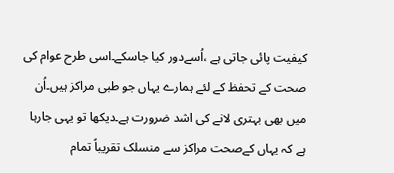کیفیت پائی جاتی ہے ،اُسےدور کیا جاسکے۔اسی طرح عوام کی صحت کے تحفظ کے لئے ہمارے یہاں جو طبی مراکز ہیں۔اُن میں بھی بہتری لانے کی اشد ضرورت ہے۔دیکھا تو یہی جارہا ہے کہ یہاں کےصحت مراکز سے منسلک تقریباً تمام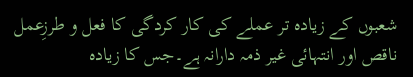شعبوں کے زیادہ تر عملے کی کار کردگی کا فعل و طرزِعمل ناقص اور انتہائی غیر ذمہ دارانہ ہے۔جس کا زیادہ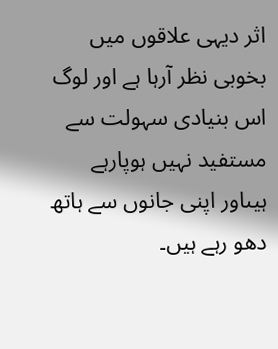اثر دیہی علاقوں میں بخوبی نظر آرہا ہے اور لوگ اس بنیادی سہولت سے مستفید نہیں ہوپارہے ہیںاور اپنی جانوں سے ہاتھ دھو رہے ہیں۔